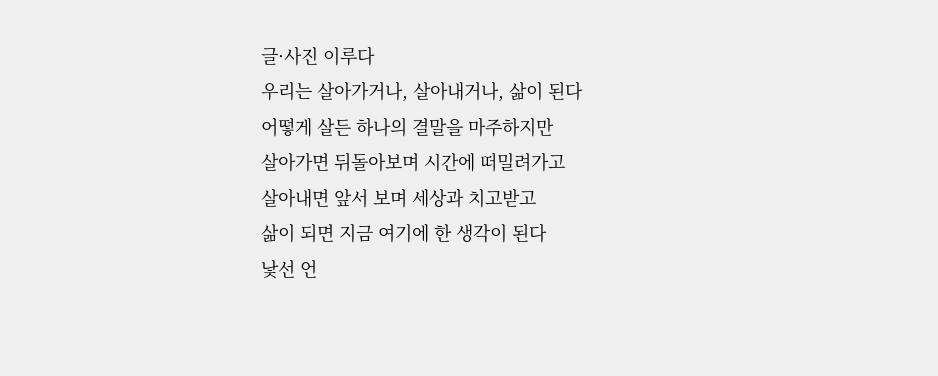글·사진 이루다
우리는 살아가거나, 살아내거나, 삶이 된다
어떻게 살든 하나의 결말을 마주하지만
살아가면 뒤돌아보며 시간에 떠밀려가고
살아내면 앞서 보며 세상과 치고받고
삶이 되면 지금 여기에 한 생각이 된다
낯선 언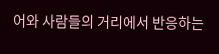어와 사람들의 거리에서 반응하는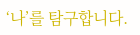‘나’를 탐구합니다.